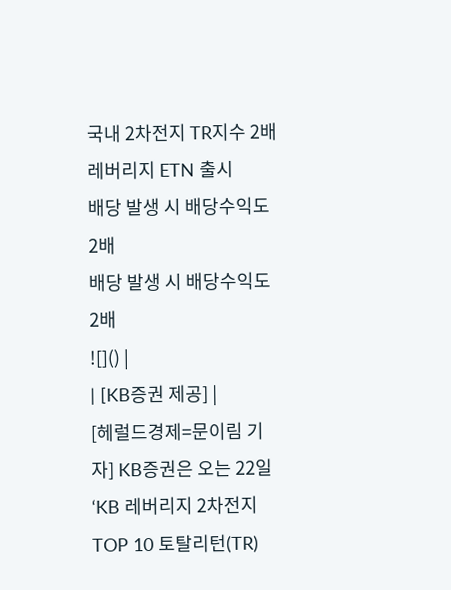국내 2차전지 TR지수 2배 레버리지 ETN 출시
배당 발생 시 배당수익도 2배
배당 발생 시 배당수익도 2배
![]() |
| [KB증권 제공] |
[헤럴드경제=문이림 기자] KB증권은 오는 22일 ‘KB 레버리지 2차전지 TOP 10 토탈리턴(TR)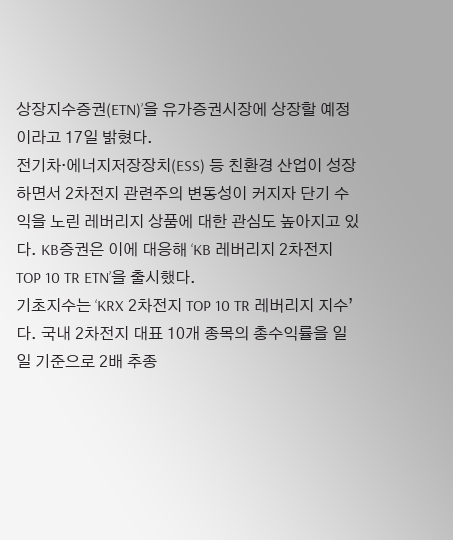상장지수증권(ETN)’을 유가증권시장에 상장할 예정이라고 17일 밝혔다.
전기차·에너지저장장치(ESS) 등 친환경 산업이 성장하면서 2차전지 관련주의 변동성이 커지자 단기 수익을 노린 레버리지 상품에 대한 관심도 높아지고 있다. KB증권은 이에 대응해 ‘KB 레버리지 2차전지 TOP 10 TR ETN’을 출시했다.
기초지수는 ‘KRX 2차전지 TOP 10 TR 레버리지 지수’다. 국내 2차전지 대표 10개 종목의 총수익률을 일일 기준으로 2배 추종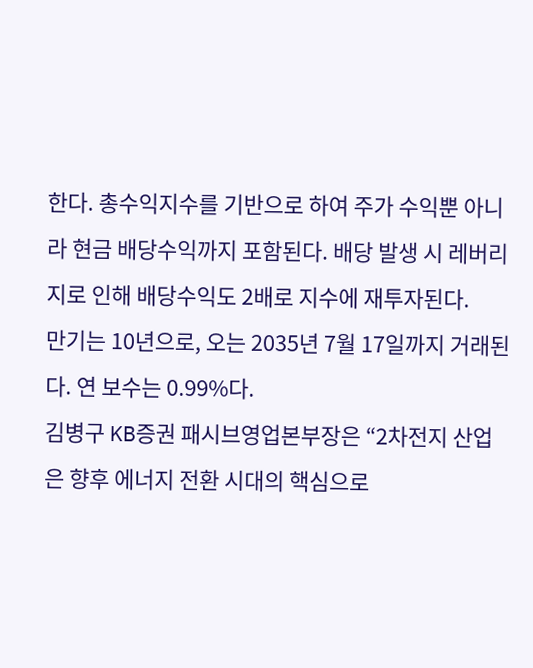한다. 총수익지수를 기반으로 하여 주가 수익뿐 아니라 현금 배당수익까지 포함된다. 배당 발생 시 레버리지로 인해 배당수익도 2배로 지수에 재투자된다.
만기는 10년으로, 오는 2035년 7월 17일까지 거래된다. 연 보수는 0.99%다.
김병구 KB증권 패시브영업본부장은 “2차전지 산업은 향후 에너지 전환 시대의 핵심으로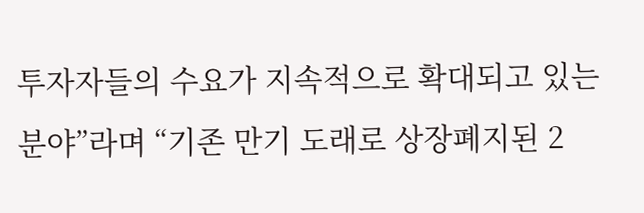투자자들의 수요가 지속적으로 확대되고 있는 분야”라며 “기존 만기 도래로 상장폐지된 2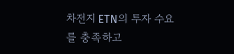차전지 ETN의 투자 수요를 충족하고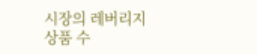시장의 레버리지 상품 수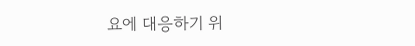요에 대응하기 위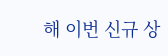해 이번 신규 상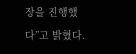장을 진행했다”고 밝혔다.